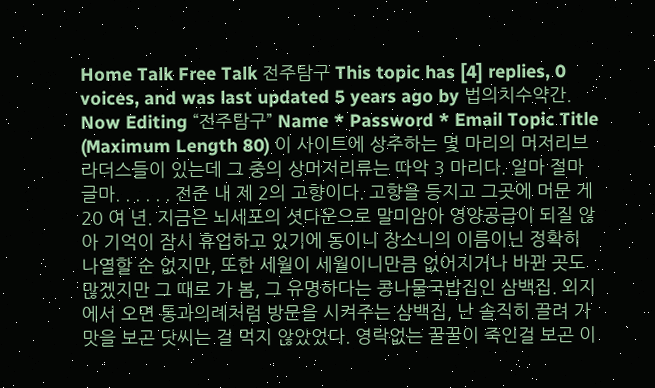Home Talk Free Talk 전주탐구 This topic has [4] replies, 0 voices, and was last updated 5 years ago by 법의치수약간. Now Editing “전주탐구” Name * Password * Email Topic Title (Maximum Length 80) 이 사이트에 상주하는 몇 마리의 머저리브라더스들이 있는데 그 중의 상머저리류는 따악 3 마리다. 일마 절마 글마. . . . . . 전준 내 제 2의 고향이다. 고향을 등지고 그곳에 머문 게 20 여 년. 지금은 뇌세포의 셧다운으로 말미암아 영양공급이 되질 않아 기억이 잠시 휴업하고 있기에 동이니 장소니의 이름이닌 정확히 나열할 순 없지만, 또한 세월이 세월이니만큼 없어지거나 바뀐 곳도 많겠지만 그 때로 가 봄, 그 유명하다는 콩나물국밥집인 삼백집. 외지에서 오면 통과의례처럼 방문을 시켜주는 삼백집, 난 솔직히 끌려 가 맛을 보곤 닷씨는 걸 먹지 않았었다. 영락없는 꿀꿀이 죽인걸 보곤 이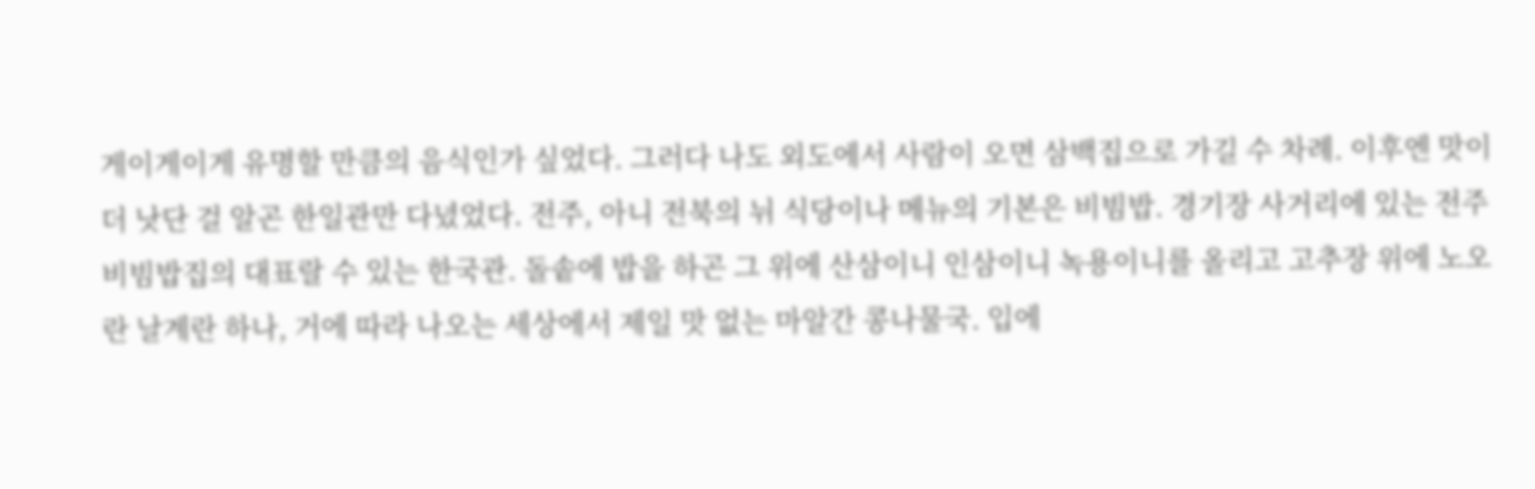게이게이게 유명할 만큼의 음식인가 싶었다. 그러다 나도 외도에서 사람이 오면 삼백집으로 가길 수 차례. 이후엔 맛이 더 낫단 걸 알곤 한일관만 다녔었다. 전주, 아니 전북의 뉘 식당이나 메뉴의 기본은 비빔밥. 경기장 사거리에 있는 전주비빔밥집의 대표랄 수 있는 한국관. 돌솥에 밥을 하곤 그 위에 산삼이니 인삼이니 녹용이니를 올리고 고추장 위에 노오란 날계란 하나, 거에 따라 나오는 세상에서 제일 맛 없는 마알간 콩나물국. 입에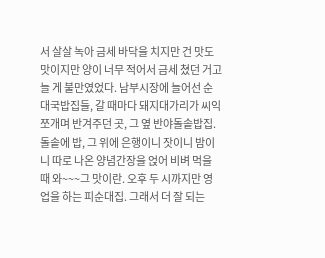서 살살 녹아 금세 바닥을 치지만 건 맛도 맛이지만 양이 너무 적어서 금세 쳤던 거고 늘 게 불만였었다. 남부시장에 늘어선 순대국밥집들, 갈 때마다 돼지대가리가 씨익 쪼개며 반겨주던 곳, 그 옆 반야돌솥밥집. 돌솥에 밥, 그 위에 은행이니 잣이니 밤이니 따로 나온 양념간장을 얹어 비벼 먹을 때 와~~~그 맛이란. 오후 두 시까지만 영업을 하는 피순대집. 그래서 더 잘 되는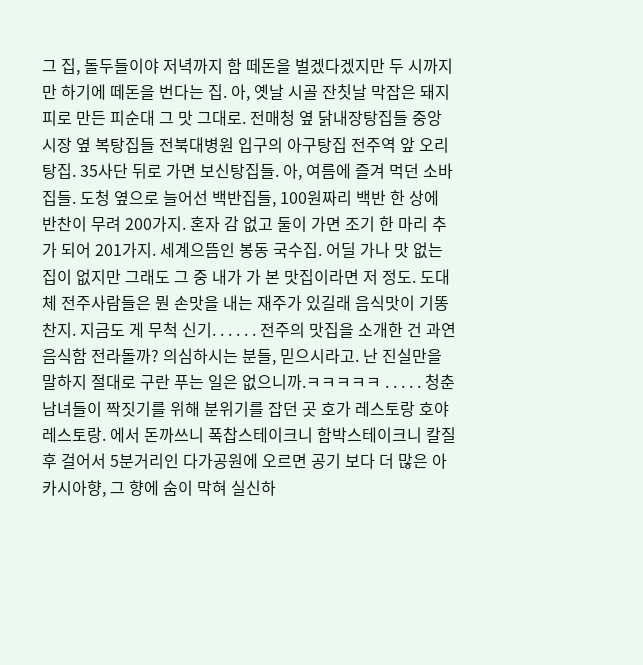그 집, 돌두들이야 저녁까지 함 떼돈을 벌겠다겠지만 두 시까지만 하기에 떼돈을 번다는 집. 아, 옛날 시골 잔칫날 막잡은 돼지피로 만든 피순대 그 맛 그대로. 전매청 옆 닭내장탕집들 중앙시장 옆 복탕집들 전북대병원 입구의 아구탕집 전주역 앞 오리탕집. 35사단 뒤로 가면 보신탕집들. 아, 여름에 즐겨 먹던 소바집들. 도청 옆으로 늘어선 백반집들, 100원짜리 백반 한 상에 반찬이 무려 200가지. 혼자 감 없고 둘이 가면 조기 한 마리 추가 되어 201가지. 세계으뜸인 봉동 국수집. 어딜 가나 맛 없는 집이 없지만 그래도 그 중 내가 가 본 맛집이라면 저 정도. 도대체 전주사람들은 뭔 손맛을 내는 재주가 있길래 음식맛이 기똥찬지. 지금도 게 무척 신기. . . . . . 전주의 맛집을 소개한 건 과연 음식함 전라돌까? 의심하시는 분들, 믿으시라고. 난 진실만을 말하지 절대로 구란 푸는 일은 없으니까.ㅋㅋㅋㅋㅋ . . . . . 청춘남녀들이 짝짓기를 위해 분위기를 잡던 곳 호가 레스토랑 호야 레스토랑. 에서 돈까쓰니 폭찹스테이크니 함박스테이크니 칼질 후 걸어서 5분거리인 다가공원에 오르면 공기 보다 더 많은 아카시아향, 그 향에 숨이 막혀 실신하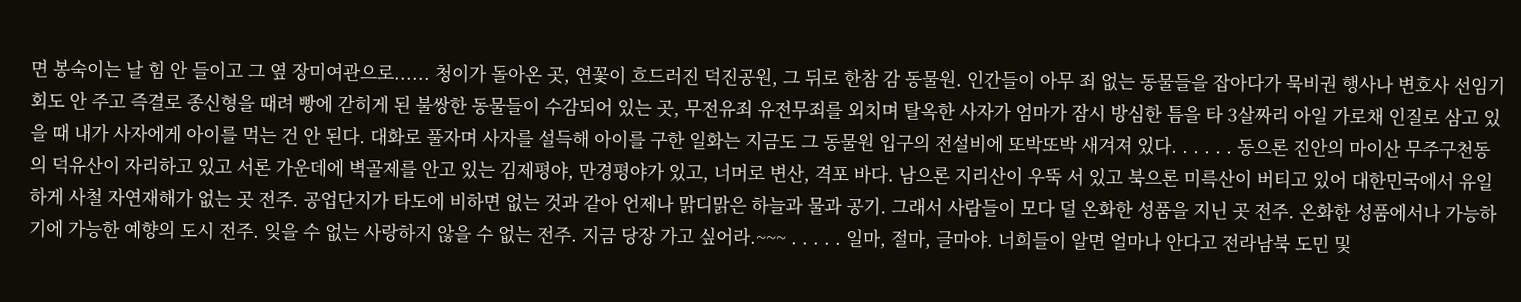면 봉숙이는 날 힘 안 들이고 그 옆 장미여관으로...... 청이가 돌아온 곳, 연꽃이 흐드러진 덕진공원, 그 뒤로 한참 감 동물원. 인간들이 아무 죄 없는 동물들을 잡아다가 묵비권 행사나 변호사 선임기회도 안 주고 즉결로 종신형을 때려 빵에 갇히게 된 불쌍한 동물들이 수감되어 있는 곳, 무전유죄 유전무죄를 외치며 탈옥한 사자가 엄마가 잠시 방심한 틈을 타 3살짜리 아일 가로채 인질로 삼고 있을 때 내가 사자에게 아이를 먹는 건 안 된다. 대화로 풀자며 사자를 설득해 아이를 구한 일화는 지금도 그 동물원 입구의 전설비에 또박또박 새겨져 있다. . . . . . 동으론 진안의 마이산 무주구천동의 덕유산이 자리하고 있고 서론 가운데에 벽골제를 안고 있는 김제평야, 만경평야가 있고, 너머로 변산, 격포 바다. 남으론 지리산이 우뚝 서 있고 북으론 미륵산이 버티고 있어 대한민국에서 유일하게 사철 자연재해가 없는 곳 전주. 공업단지가 타도에 비하면 없는 것과 같아 언제나 맑디맑은 하늘과 물과 공기. 그래서 사람들이 모다 덜 온화한 성품을 지닌 곳 전주. 온화한 성품에서나 가능하기에 가능한 예향의 도시 전주. 잊을 수 없는 사랑하지 않을 수 없는 전주. 지금 당장 가고 싶어라.~~~ . . . . . 일마, 절마, 글마야. 너희들이 알면 얼마나 안다고 전라남북 도민 및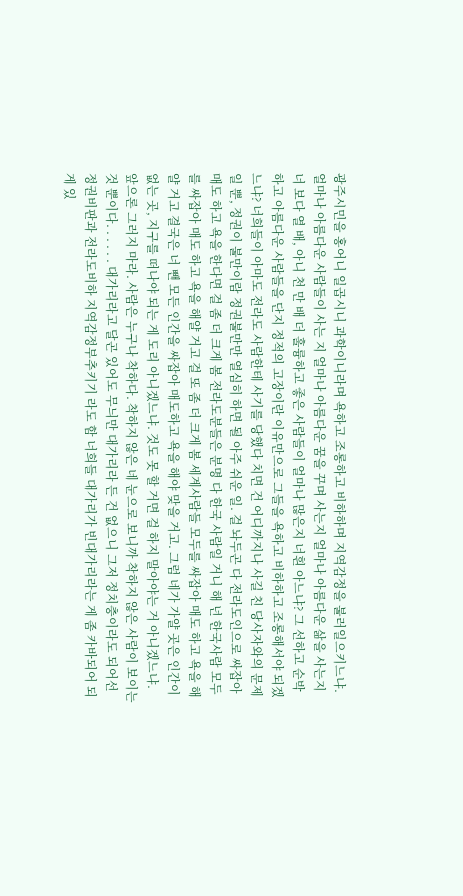광주시민을 홍어니 일곱시니 과학이니라며 욕하고 조롱하고 비하하며 지역감정을 불러일으키느냐. 얼마나 아름다운 사람들이 사는 지 얼마나 아름다운 꿈을 꾸며 사는지 얼마나 아름다운 삶을 사는지 너 보다 열 배, 아니 천 만 배 더 훌륭하고 좋은 사람들이 얼마나 많은지 너흰 아느냐? 그 선하고 순박하고 아름다운 사람들을 단지 정적의 고장이란 이유만으로 그들을 욕하고 비하하고 조롱해서야 되겠느냐? 너희들이 아마도 전라도 사람한테 사기를 당했다 치면 건 어디까지나 사길 친 당사자와의 문제일 뿐, 정권이 불만이람 정권불만만 열심히 하면 될 아주 쉬운 일. 걸 놔두곤 다 전라도인으로 싸잡아 매도 하고 욕을 한다면 걸 좀 더 크게 봄 전라도분들은 분명 다 한국 사람일 거니 해 넌 한국사람 모두를 싸잡아 매도 하고 욕을 해얄 거고 걸 또 좀 더 크게 봄 세계사람들 모두를 싸잡아 매도 하고 욕을 해얄 거고 결국은 너 뺀 모든 인간을 싸잡아 매도하고 욕을 해야 맞을 거고. 그럼 네가 가얄 곳은 인간이 없는 곳, 지구를 떠나야 되는 게 도리 아니겠느냐. 것도 못 할 거면 걸 하지 말아야는 거 아니겠느냐. 앞으론 그러지 마라. 사람은 누구나 착하다. 착하지 않은 네 눈으로 보니까 착하지 않은 사람이 보이는 것 뿐이다. . . . . . 대가리라고 달곤 있어도 무늬만 대가리라 든 건 없으니 그저 정치충이라도 되어선 정권비판과 전라도비하 지역감정부추키기 라도 함 너희들 대가리가 빈대가리라는 게 좀 카바되어 되게 있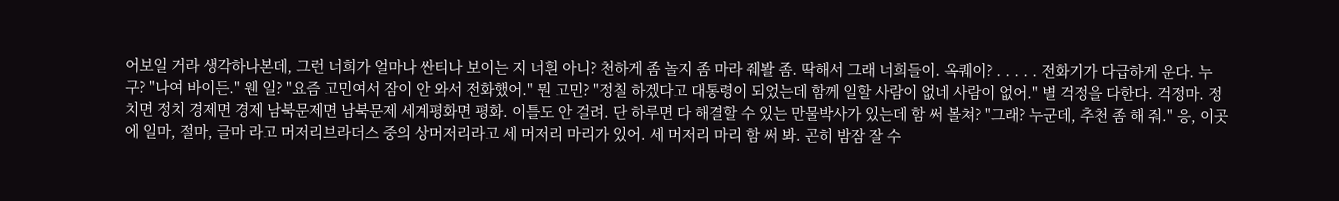어보일 거라 생각하나본데, 그런 너희가 얼마나 싼티나 보이는 지 너흰 아니? 천하게 좀 놀지 좀 마라 줴봘 좀. 딱해서 그래 너희들이. 옥퀘이? . . . . . 전화기가 다급하게 운다. 누구? "나여 바이든." 웬 일? "요즘 고민여서 잠이 안 와서 전화했어." 뭔 고민? "정칠 하겠다고 대통령이 되었는데 함께 일할 사람이 없네 사람이 없어." 별 걱정을 다한다. 걱정마. 정치면 정치 경제면 경제 남북문제면 남북문제 세계평화면 평화. 이틀도 안 걸려. 단 하루면 다 해결할 수 있는 만물박사가 있는데 함 써 볼쳐? "그래? 누군데, 추천 좀 해 줘." 응, 이곳에 일마, 절마, 글마 라고 머저리브라더스 중의 상머저리라고 세 머저리 마리가 있어. 세 머저리 마리 함 써 봐. 곤히 밤잠 잘 수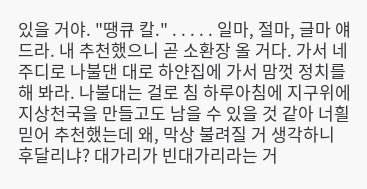있을 거야. "땡큐 칼." . . . . . 일마, 절마, 글마 얘드라. 내 추천했으니 곧 소환장 올 거다. 가서 네 주디로 나불댄 대로 하얀집에 가서 맘껏 정치를 해 봐라. 나불대는 걸로 침 하루아침에 지구위에 지상천국을 만들고도 남을 수 있을 것 같아 너흴 믿어 추천했는데 왜, 막상 불려질 거 생각하니 후달리냐? 대가리가 빈대가리라는 거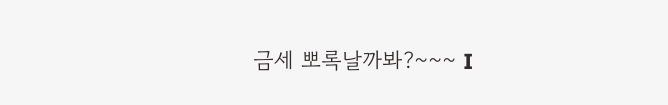금세 뽀록날까봐?~~~ I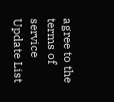agree to the terms of service Update List